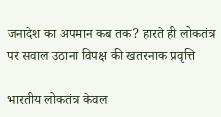जनादेश का अपमान कब तक? हारते ही लोकतंत्र पर सवाल उठाना विपक्ष की खतरनाक प्रवृत्ति

भारतीय लोकतंत्र केवल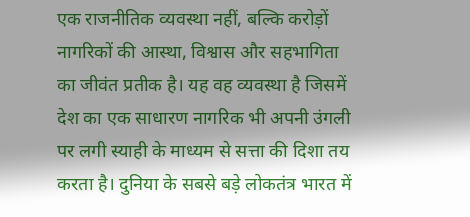एक राजनीतिक व्यवस्था नहीं, बल्कि करोड़ों नागरिकों की आस्था, विश्वास और सहभागिता का जीवंत प्रतीक है। यह वह व्यवस्था है जिसमें देश का एक साधारण नागरिक भी अपनी उंगली पर लगी स्याही के माध्यम से सत्ता की दिशा तय करता है। दुनिया के सबसे बड़े लोकतंत्र भारत में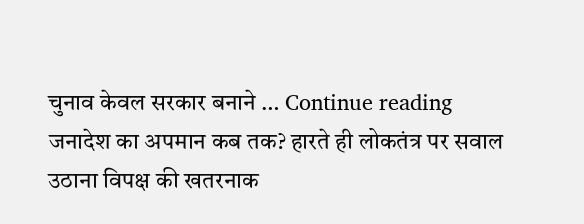चुनाव केवल सरकार बनाने … Continue reading जनादेश का अपमान कब तक? हारते ही लोकतंत्र पर सवाल उठाना विपक्ष की खतरनाक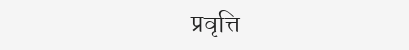प्रवृत्ति